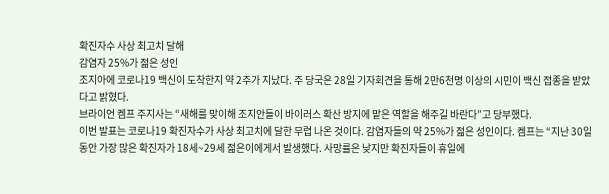확진자수 사상 최고치 달해
감염자 25%가 젊은 성인
조지아에 코로나19 백신이 도착한지 약 2주가 지났다. 주 당국은 28일 기자회견을 통해 2만6천명 이상의 시민이 백신 접종을 받았다고 밝혔다.
브라이언 켐프 주지사는 “새해를 맞이해 조지안들이 바이러스 확산 방지에 맡은 역할을 해주길 바란다”고 당부했다.
이번 발표는 코로나19 확진자수가 사상 최고치에 달한 무렵 나온 것이다. 감염자들의 약 25%가 젊은 성인이다. 켐프는 “지난 30일 동안 가장 많은 확진자가 18세~29세 젊은이에게서 발생했다. 사망률은 낮지만 확진자들이 휴일에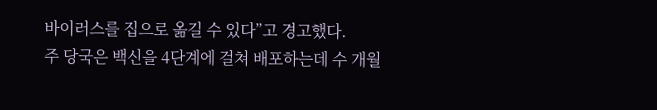바이러스를 집으로 옮길 수 있다”고 경고했다.
주 당국은 백신을 4단계에 걸쳐 배포하는데 수 개월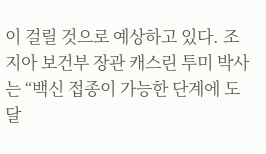이 걸릴 것으로 예상하고 있다. 조지아 보건부 장관 캐스린 투미 박사는 “백신 접종이 가능한 단계에 도달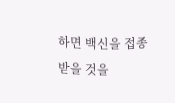하면 백신을 접종 받을 것을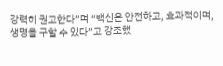강력히 권고한다”며 “백신은 안전하고, 효과적이며, 생명을 구할 수 있다”고 강조했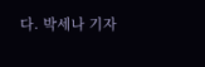다. 박세나 기자